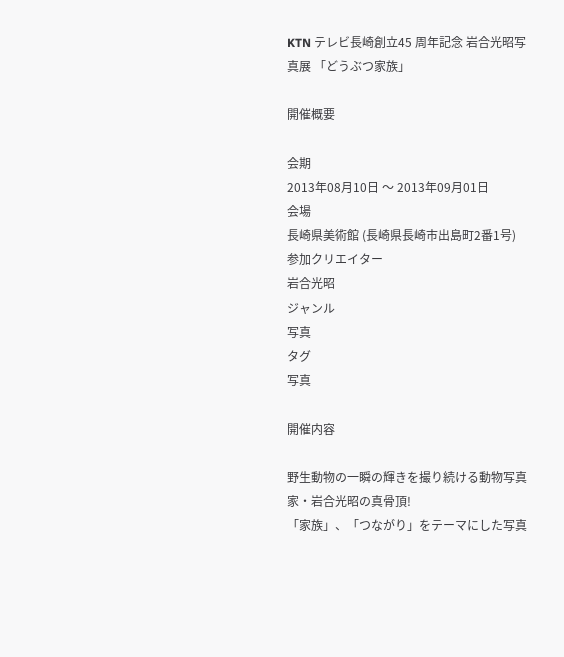KTN テレビ長崎創立45 周年記念 岩合光昭写真展 「どうぶつ家族」

開催概要

会期
2013年08月10日 〜 2013年09月01日
会場
長崎県美術館 (長崎県長崎市出島町2番1号)
参加クリエイター
岩合光昭
ジャンル
写真
タグ
写真

開催内容

野生動物の一瞬の輝きを撮り続ける動物写真家・岩合光昭の真骨頂!
「家族」、「つながり」をテーマにした写真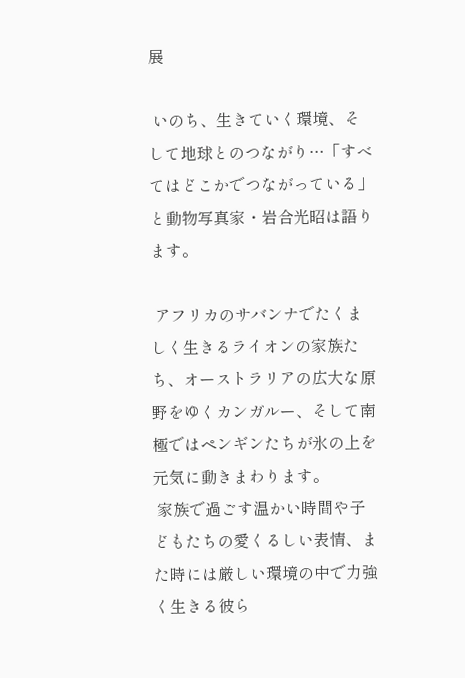展

 いのち、生きていく環境、そして地球とのつながり…「すべてはどこかでつながっている」と動物写真家・岩合光昭は語ります。

 アフリカのサバンナでたくましく生きるライオンの家族たち、オーストラリアの広大な原野をゆくカンガルー、そして南極ではペンギンたちが氷の上を元気に動きまわります。
 家族で過ごす温かい時間や子どもたちの愛くるしい表情、また時には厳しい環境の中で力強く生きる彼ら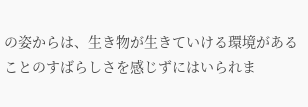の姿からは、生き物が生きていける環境があることのすばらしさを感じずにはいられま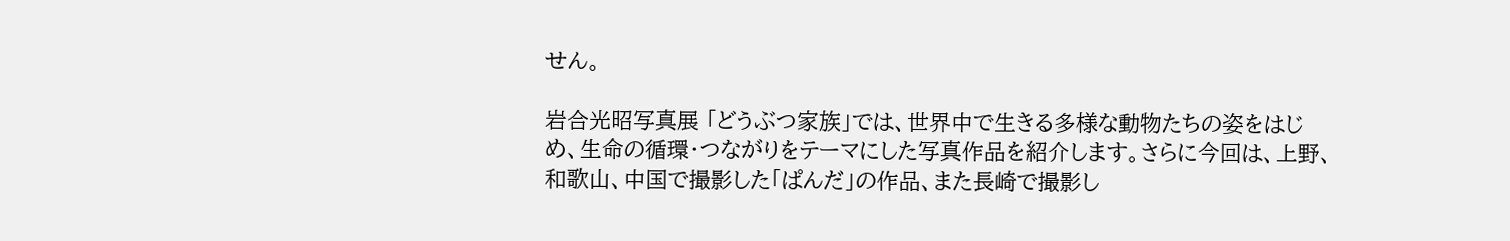せん。

岩合光昭写真展 「どうぶつ家族」では、世界中で生きる多様な動物たちの姿をはじめ、生命の循環・つながりをテーマにした写真作品を紹介します。さらに今回は、上野、和歌山、中国で撮影した「ぱんだ」の作品、また長崎で撮影し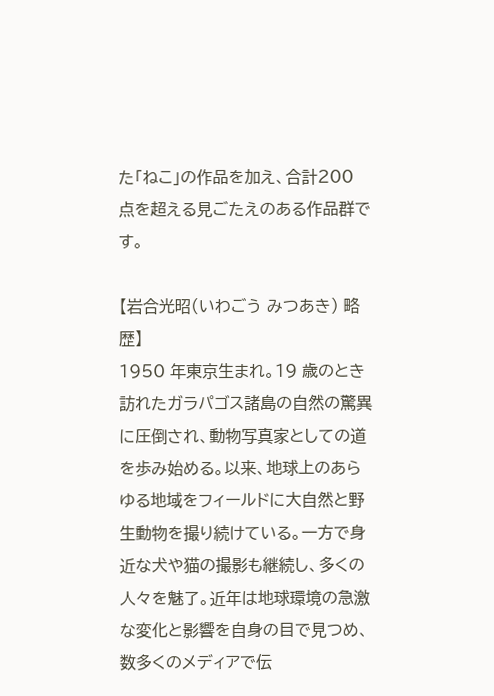た「ねこ」の作品を加え、合計200 点を超える見ごたえのある作品群です。

【岩合光昭(いわごう みつあき) 略歴】
1950 年東京生まれ。19 歳のとき訪れたガラパゴス諸島の自然の驚異に圧倒され、動物写真家としての道を歩み始める。以来、地球上のあらゆる地域をフィールドに大自然と野生動物を撮り続けている。一方で身近な犬や猫の撮影も継続し、多くの人々を魅了。近年は地球環境の急激な変化と影響を自身の目で見つめ、数多くのメディアで伝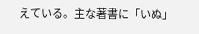えている。主な著書に「いぬ」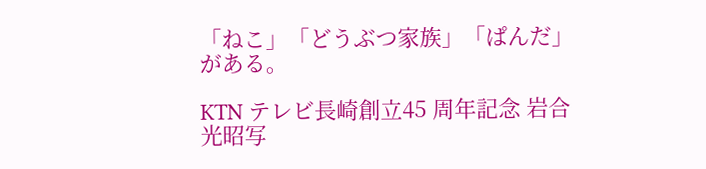「ねこ」「どうぶつ家族」「ぱんだ」がある。

KTN テレビ長崎創立45 周年記念 岩合光昭写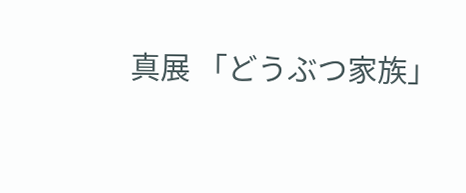真展 「どうぶつ家族」